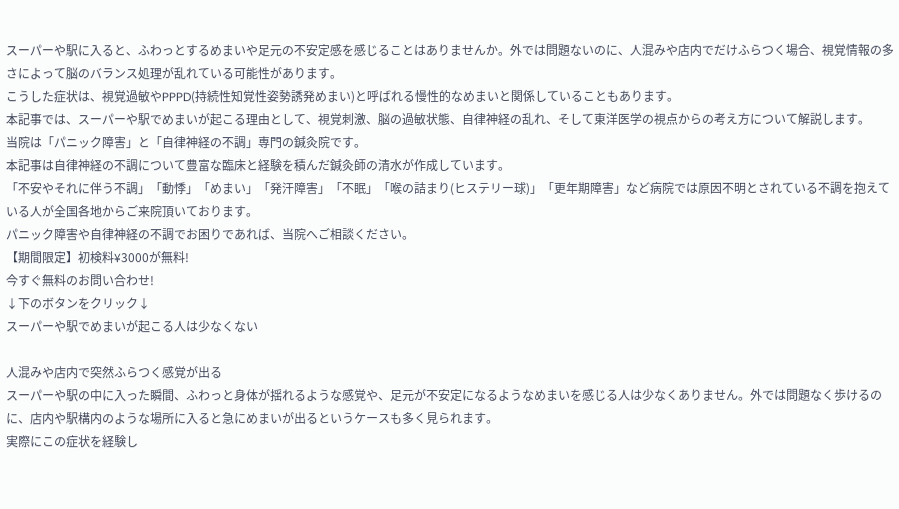スーパーや駅に入ると、ふわっとするめまいや足元の不安定感を感じることはありませんか。外では問題ないのに、人混みや店内でだけふらつく場合、視覚情報の多さによって脳のバランス処理が乱れている可能性があります。
こうした症状は、視覚過敏やPPPD(持続性知覚性姿勢誘発めまい)と呼ばれる慢性的なめまいと関係していることもあります。
本記事では、スーパーや駅でめまいが起こる理由として、視覚刺激、脳の過敏状態、自律神経の乱れ、そして東洋医学の視点からの考え方について解説します。
当院は「パニック障害」と「自律神経の不調」専門の鍼灸院です。
本記事は自律神経の不調について豊富な臨床と経験を積んだ鍼灸師の清水が作成しています。
「不安やそれに伴う不調」「動悸」「めまい」「発汗障害」「不眠」「喉の詰まり(ヒステリー球)」「更年期障害」など病院では原因不明とされている不調を抱えている人が全国各地からご来院頂いております。
パニック障害や自律神経の不調でお困りであれば、当院へご相談ください。
【期間限定】初検料¥3000が無料!
今すぐ無料のお問い合わせ!
↓下のボタンをクリック↓
スーパーや駅でめまいが起こる人は少なくない

人混みや店内で突然ふらつく感覚が出る
スーパーや駅の中に入った瞬間、ふわっと身体が揺れるような感覚や、足元が不安定になるようなめまいを感じる人は少なくありません。外では問題なく歩けるのに、店内や駅構内のような場所に入ると急にめまいが出るというケースも多く見られます。
実際にこの症状を経験し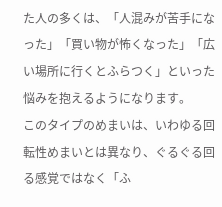た人の多くは、「人混みが苦手になった」「買い物が怖くなった」「広い場所に行くとふらつく」といった悩みを抱えるようになります。
このタイプのめまいは、いわゆる回転性めまいとは異なり、ぐるぐる回る感覚ではなく「ふ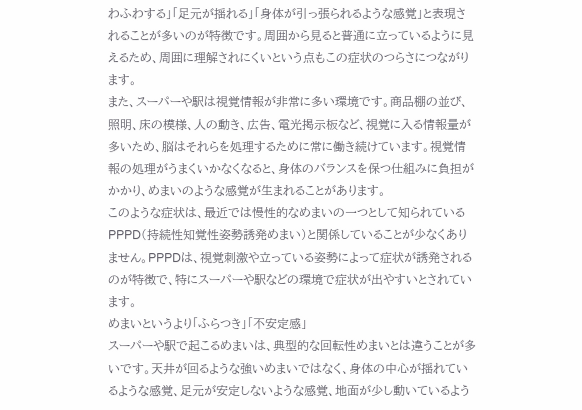わふわする」「足元が揺れる」「身体が引っ張られるような感覚」と表現されることが多いのが特徴です。周囲から見ると普通に立っているように見えるため、周囲に理解されにくいという点もこの症状のつらさにつながります。
また、スーパーや駅は視覚情報が非常に多い環境です。商品棚の並び、照明、床の模様、人の動き、広告、電光掲示板など、視覚に入る情報量が多いため、脳はそれらを処理するために常に働き続けています。視覚情報の処理がうまくいかなくなると、身体のバランスを保つ仕組みに負担がかかり、めまいのような感覚が生まれることがあります。
このような症状は、最近では慢性的なめまいの一つとして知られているPPPD(持続性知覚性姿勢誘発めまい)と関係していることが少なくありません。PPPDは、視覚刺激や立っている姿勢によって症状が誘発されるのが特徴で、特にスーパーや駅などの環境で症状が出やすいとされています。
めまいというより「ふらつき」「不安定感」
スーパーや駅で起こるめまいは、典型的な回転性めまいとは違うことが多いです。天井が回るような強いめまいではなく、身体の中心が揺れているような感覚、足元が安定しないような感覚、地面が少し動いているよう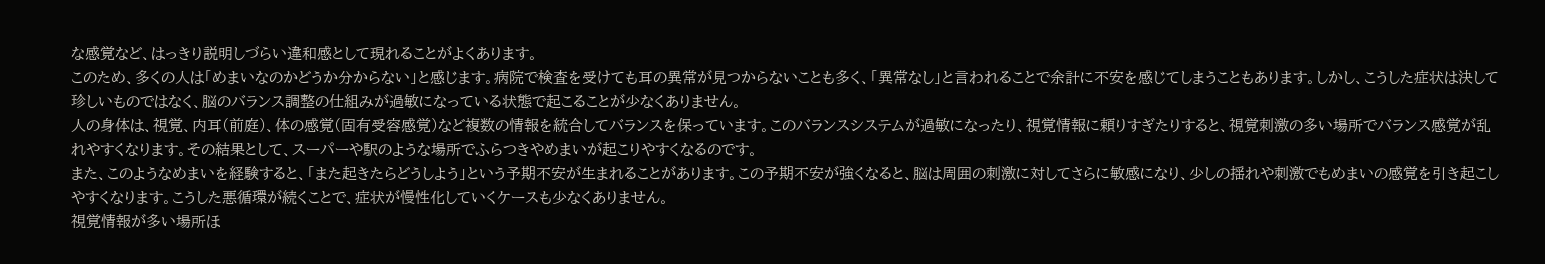な感覚など、はっきり説明しづらい違和感として現れることがよくあります。
このため、多くの人は「めまいなのかどうか分からない」と感じます。病院で検査を受けても耳の異常が見つからないことも多く、「異常なし」と言われることで余計に不安を感じてしまうこともあります。しかし、こうした症状は決して珍しいものではなく、脳のバランス調整の仕組みが過敏になっている状態で起こることが少なくありません。
人の身体は、視覚、内耳(前庭)、体の感覚(固有受容感覚)など複数の情報を統合してバランスを保っています。このバランスシステムが過敏になったり、視覚情報に頼りすぎたりすると、視覚刺激の多い場所でバランス感覚が乱れやすくなります。その結果として、スーパーや駅のような場所でふらつきやめまいが起こりやすくなるのです。
また、このようなめまいを経験すると、「また起きたらどうしよう」という予期不安が生まれることがあります。この予期不安が強くなると、脳は周囲の刺激に対してさらに敏感になり、少しの揺れや刺激でもめまいの感覚を引き起こしやすくなります。こうした悪循環が続くことで、症状が慢性化していくケースも少なくありません。
視覚情報が多い場所ほ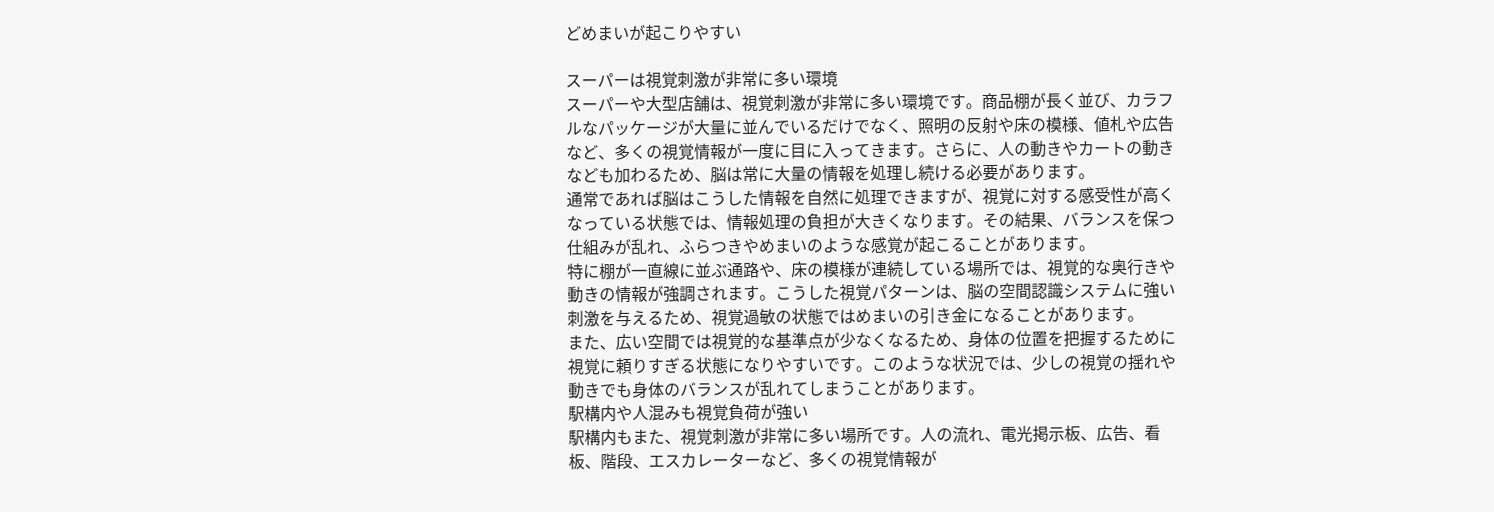どめまいが起こりやすい

スーパーは視覚刺激が非常に多い環境
スーパーや大型店舗は、視覚刺激が非常に多い環境です。商品棚が長く並び、カラフルなパッケージが大量に並んでいるだけでなく、照明の反射や床の模様、値札や広告など、多くの視覚情報が一度に目に入ってきます。さらに、人の動きやカートの動きなども加わるため、脳は常に大量の情報を処理し続ける必要があります。
通常であれば脳はこうした情報を自然に処理できますが、視覚に対する感受性が高くなっている状態では、情報処理の負担が大きくなります。その結果、バランスを保つ仕組みが乱れ、ふらつきやめまいのような感覚が起こることがあります。
特に棚が一直線に並ぶ通路や、床の模様が連続している場所では、視覚的な奥行きや動きの情報が強調されます。こうした視覚パターンは、脳の空間認識システムに強い刺激を与えるため、視覚過敏の状態ではめまいの引き金になることがあります。
また、広い空間では視覚的な基準点が少なくなるため、身体の位置を把握するために視覚に頼りすぎる状態になりやすいです。このような状況では、少しの視覚の揺れや動きでも身体のバランスが乱れてしまうことがあります。
駅構内や人混みも視覚負荷が強い
駅構内もまた、視覚刺激が非常に多い場所です。人の流れ、電光掲示板、広告、看板、階段、エスカレーターなど、多くの視覚情報が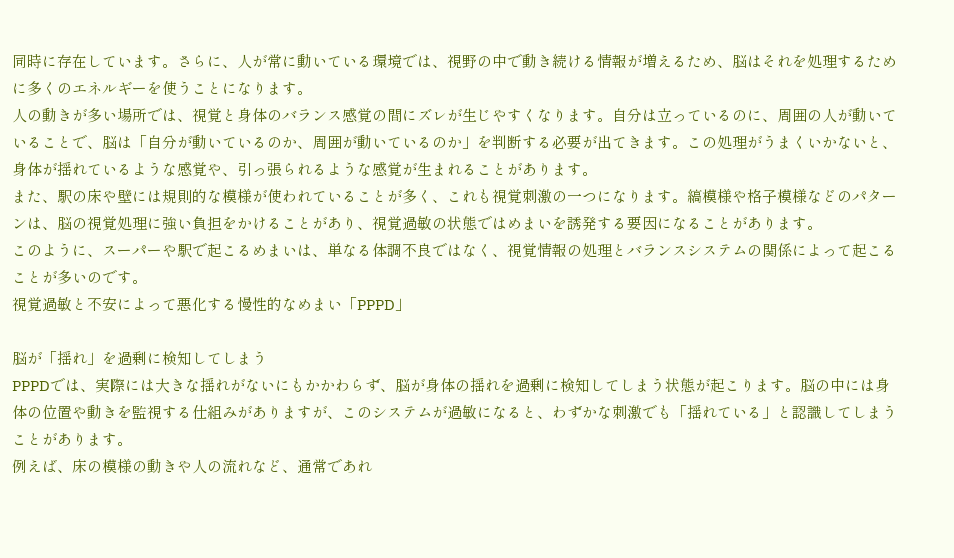同時に存在しています。さらに、人が常に動いている環境では、視野の中で動き続ける情報が増えるため、脳はそれを処理するために多くのエネルギーを使うことになります。
人の動きが多い場所では、視覚と身体のバランス感覚の間にズレが生じやすくなります。自分は立っているのに、周囲の人が動いていることで、脳は「自分が動いているのか、周囲が動いているのか」を判断する必要が出てきます。この処理がうまくいかないと、身体が揺れているような感覚や、引っ張られるような感覚が生まれることがあります。
また、駅の床や壁には規則的な模様が使われていることが多く、これも視覚刺激の一つになります。縞模様や格子模様などのパターンは、脳の視覚処理に強い負担をかけることがあり、視覚過敏の状態ではめまいを誘発する要因になることがあります。
このように、スーパーや駅で起こるめまいは、単なる体調不良ではなく、視覚情報の処理とバランスシステムの関係によって起こることが多いのです。
視覚過敏と不安によって悪化する慢性的なめまい「PPPD」

脳が「揺れ」を過剰に検知してしまう
PPPDでは、実際には大きな揺れがないにもかかわらず、脳が身体の揺れを過剰に検知してしまう状態が起こります。脳の中には身体の位置や動きを監視する仕組みがありますが、このシステムが過敏になると、わずかな刺激でも「揺れている」と認識してしまうことがあります。
例えば、床の模様の動きや人の流れなど、通常であれ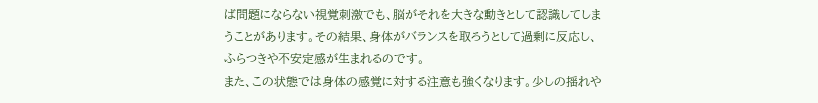ば問題にならない視覚刺激でも、脳がそれを大きな動きとして認識してしまうことがあります。その結果、身体がバランスを取ろうとして過剰に反応し、ふらつきや不安定感が生まれるのです。
また、この状態では身体の感覚に対する注意も強くなります。少しの揺れや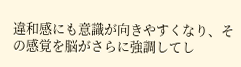違和感にも意識が向きやすくなり、その感覚を脳がさらに強調してし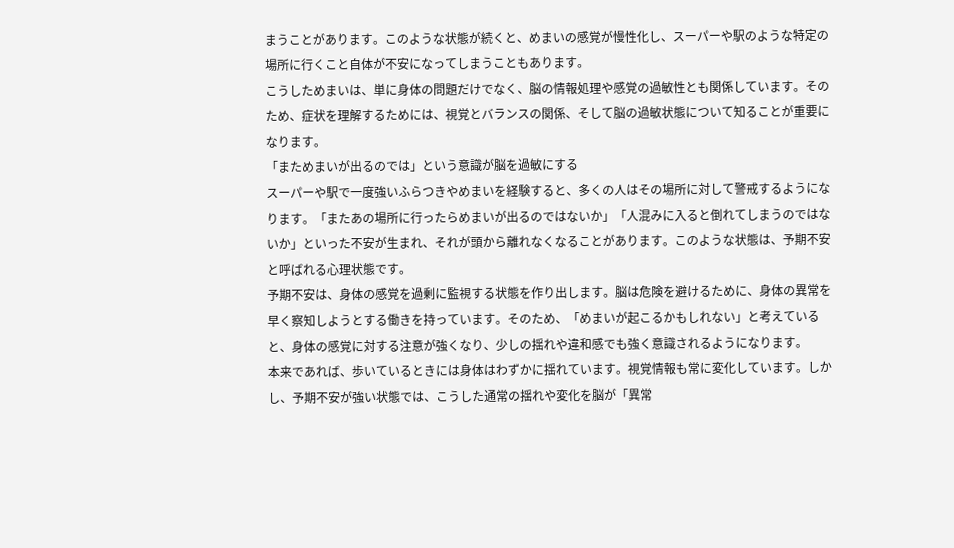まうことがあります。このような状態が続くと、めまいの感覚が慢性化し、スーパーや駅のような特定の場所に行くこと自体が不安になってしまうこともあります。
こうしためまいは、単に身体の問題だけでなく、脳の情報処理や感覚の過敏性とも関係しています。そのため、症状を理解するためには、視覚とバランスの関係、そして脳の過敏状態について知ることが重要になります。
「まためまいが出るのでは」という意識が脳を過敏にする
スーパーや駅で一度強いふらつきやめまいを経験すると、多くの人はその場所に対して警戒するようになります。「またあの場所に行ったらめまいが出るのではないか」「人混みに入ると倒れてしまうのではないか」といった不安が生まれ、それが頭から離れなくなることがあります。このような状態は、予期不安と呼ばれる心理状態です。
予期不安は、身体の感覚を過剰に監視する状態を作り出します。脳は危険を避けるために、身体の異常を早く察知しようとする働きを持っています。そのため、「めまいが起こるかもしれない」と考えていると、身体の感覚に対する注意が強くなり、少しの揺れや違和感でも強く意識されるようになります。
本来であれば、歩いているときには身体はわずかに揺れています。視覚情報も常に変化しています。しかし、予期不安が強い状態では、こうした通常の揺れや変化を脳が「異常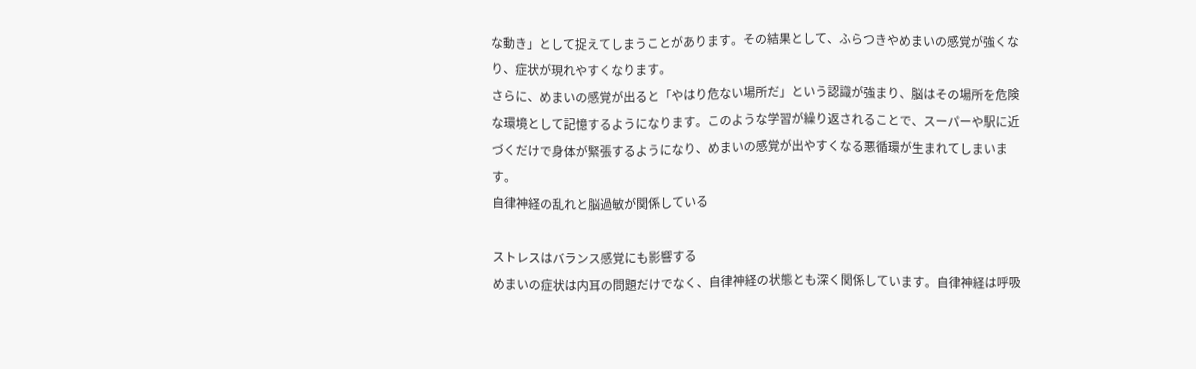な動き」として捉えてしまうことがあります。その結果として、ふらつきやめまいの感覚が強くなり、症状が現れやすくなります。
さらに、めまいの感覚が出ると「やはり危ない場所だ」という認識が強まり、脳はその場所を危険な環境として記憶するようになります。このような学習が繰り返されることで、スーパーや駅に近づくだけで身体が緊張するようになり、めまいの感覚が出やすくなる悪循環が生まれてしまいます。
自律神経の乱れと脳過敏が関係している

ストレスはバランス感覚にも影響する
めまいの症状は内耳の問題だけでなく、自律神経の状態とも深く関係しています。自律神経は呼吸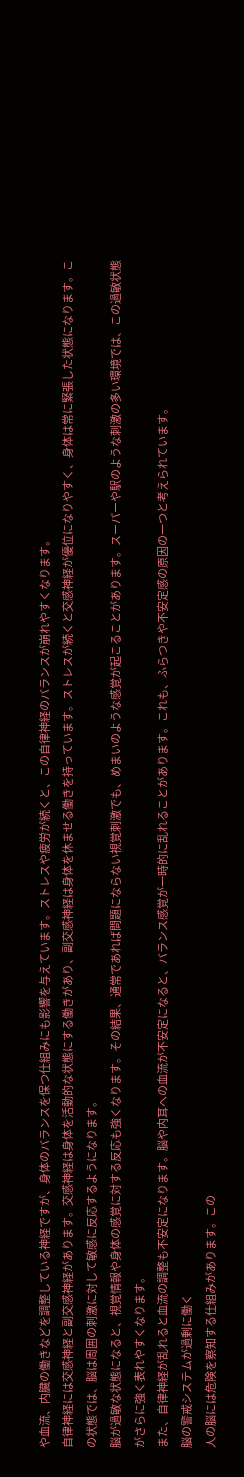や血流、内臓の働きなどを調整している神経ですが、身体のバランスを保つ仕組みにも影響を与えています。ストレスや疲労が続くと、この自律神経のバランスが崩れやすくなります。
自律神経には交感神経と副交感神経があります。交感神経は身体を活動的な状態にする働きがあり、副交感神経は身体を休ませる働きを持っています。ストレスが続くと交感神経が優位になりやすく、身体は常に緊張した状態になります。この状態では、脳は周囲の刺激に対して敏感に反応するようになります。
脳が過敏な状態になると、視覚情報や身体の感覚に対する反応も強くなります。その結果、通常であれば問題にならない視覚刺激でも、めまいのような感覚が起こることがあります。スーパーや駅のような刺激の多い環境では、この過敏状態がさらに強く表れやすくなります。
また、自律神経が乱れると血流の調整も不安定になります。脳や内耳への血流が不安定になると、バランス感覚が一時的に乱れることがあります。これも、ふらつきや不安定感の原因の一つと考えられています。
脳の警戒システムが過剰に働く
人の脳には危険を察知する仕組みがあります。この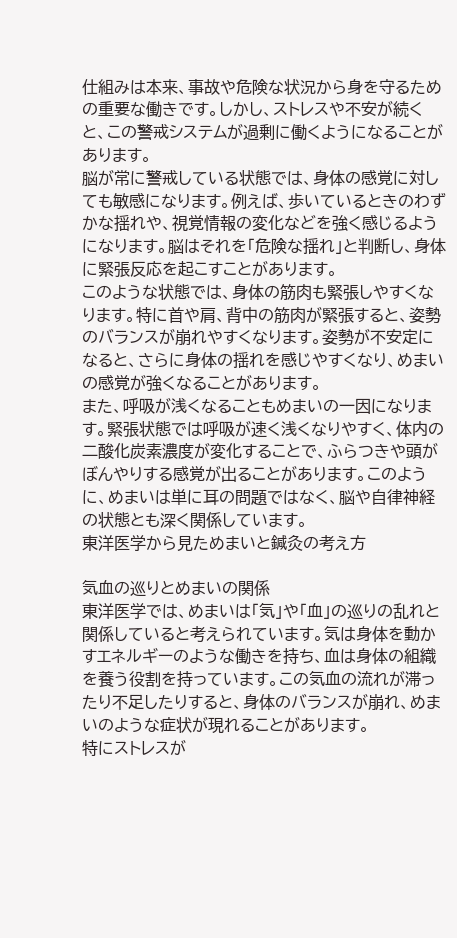仕組みは本来、事故や危険な状況から身を守るための重要な働きです。しかし、ストレスや不安が続くと、この警戒システムが過剰に働くようになることがあります。
脳が常に警戒している状態では、身体の感覚に対しても敏感になります。例えば、歩いているときのわずかな揺れや、視覚情報の変化などを強く感じるようになります。脳はそれを「危険な揺れ」と判断し、身体に緊張反応を起こすことがあります。
このような状態では、身体の筋肉も緊張しやすくなります。特に首や肩、背中の筋肉が緊張すると、姿勢のバランスが崩れやすくなります。姿勢が不安定になると、さらに身体の揺れを感じやすくなり、めまいの感覚が強くなることがあります。
また、呼吸が浅くなることもめまいの一因になります。緊張状態では呼吸が速く浅くなりやすく、体内の二酸化炭素濃度が変化することで、ふらつきや頭がぼんやりする感覚が出ることがあります。このように、めまいは単に耳の問題ではなく、脳や自律神経の状態とも深く関係しています。
東洋医学から見ためまいと鍼灸の考え方

気血の巡りとめまいの関係
東洋医学では、めまいは「気」や「血」の巡りの乱れと関係していると考えられています。気は身体を動かすエネルギーのような働きを持ち、血は身体の組織を養う役割を持っています。この気血の流れが滞ったり不足したりすると、身体のバランスが崩れ、めまいのような症状が現れることがあります。
特にストレスが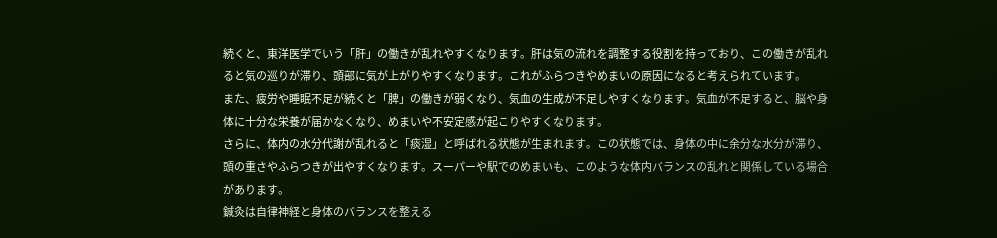続くと、東洋医学でいう「肝」の働きが乱れやすくなります。肝は気の流れを調整する役割を持っており、この働きが乱れると気の巡りが滞り、頭部に気が上がりやすくなります。これがふらつきやめまいの原因になると考えられています。
また、疲労や睡眠不足が続くと「脾」の働きが弱くなり、気血の生成が不足しやすくなります。気血が不足すると、脳や身体に十分な栄養が届かなくなり、めまいや不安定感が起こりやすくなります。
さらに、体内の水分代謝が乱れると「痰湿」と呼ばれる状態が生まれます。この状態では、身体の中に余分な水分が滞り、頭の重さやふらつきが出やすくなります。スーパーや駅でのめまいも、このような体内バランスの乱れと関係している場合があります。
鍼灸は自律神経と身体のバランスを整える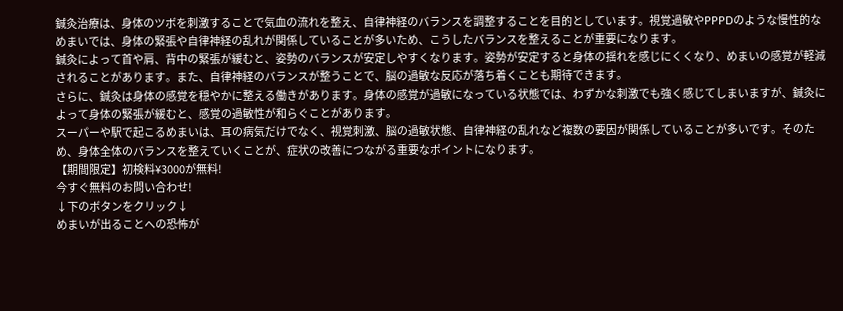鍼灸治療は、身体のツボを刺激することで気血の流れを整え、自律神経のバランスを調整することを目的としています。視覚過敏やPPPDのような慢性的なめまいでは、身体の緊張や自律神経の乱れが関係していることが多いため、こうしたバランスを整えることが重要になります。
鍼灸によって首や肩、背中の緊張が緩むと、姿勢のバランスが安定しやすくなります。姿勢が安定すると身体の揺れを感じにくくなり、めまいの感覚が軽減されることがあります。また、自律神経のバランスが整うことで、脳の過敏な反応が落ち着くことも期待できます。
さらに、鍼灸は身体の感覚を穏やかに整える働きがあります。身体の感覚が過敏になっている状態では、わずかな刺激でも強く感じてしまいますが、鍼灸によって身体の緊張が緩むと、感覚の過敏性が和らぐことがあります。
スーパーや駅で起こるめまいは、耳の病気だけでなく、視覚刺激、脳の過敏状態、自律神経の乱れなど複数の要因が関係していることが多いです。そのため、身体全体のバランスを整えていくことが、症状の改善につながる重要なポイントになります。
【期間限定】初検料¥3000が無料!
今すぐ無料のお問い合わせ!
↓下のボタンをクリック↓
めまいが出ることへの恐怖が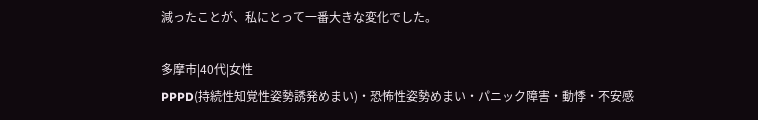減ったことが、私にとって一番大きな変化でした。

多摩市|40代|女性
PPPD(持続性知覚性姿勢誘発めまい)・恐怖性姿勢めまい・パニック障害・動悸・不安感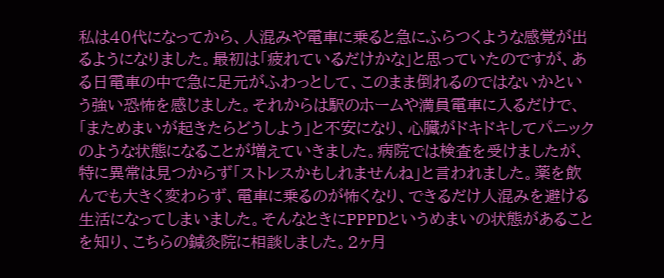私は40代になってから、人混みや電車に乗ると急にふらつくような感覚が出るようになりました。最初は「疲れているだけかな」と思っていたのですが、ある日電車の中で急に足元がふわっとして、このまま倒れるのではないかという強い恐怖を感じました。それからは駅のホームや満員電車に入るだけで、「まためまいが起きたらどうしよう」と不安になり、心臓がドキドキしてパニックのような状態になることが増えていきました。病院では検査を受けましたが、特に異常は見つからず「ストレスかもしれませんね」と言われました。薬を飲んでも大きく変わらず、電車に乗るのが怖くなり、できるだけ人混みを避ける生活になってしまいました。そんなときにPPPDというめまいの状態があることを知り、こちらの鍼灸院に相談しました。2ヶ月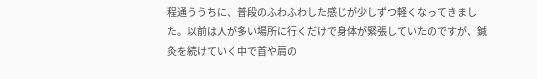程通ううちに、普段のふわふわした感じが少しずつ軽くなってきました。以前は人が多い場所に行くだけで身体が緊張していたのですが、鍼灸を続けていく中で首や肩の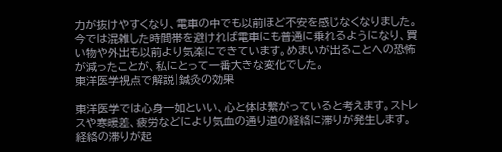力が抜けやすくなり、電車の中でも以前ほど不安を感じなくなりました。今では混雑した時間帯を避ければ電車にも普通に乗れるようになり、買い物や外出も以前より気楽にできています。めまいが出ることへの恐怖が減ったことが、私にとって一番大きな変化でした。
東洋医学視点で解説|鍼灸の効果

東洋医学では心身一如といい、心と体は繋がっていると考えます。ストレスや寒暖差、疲労などにより気血の通り道の経絡に滞りが発生します。
経絡の滞りが起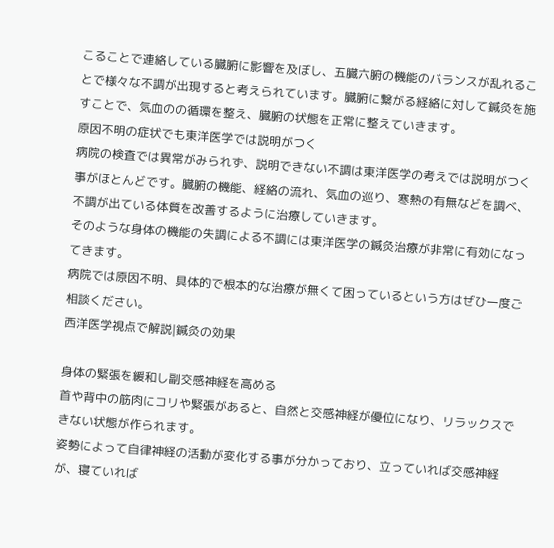こることで連絡している臓腑に影響を及ぼし、五臓六腑の機能のバランスが乱れることで様々な不調が出現すると考えられています。臓腑に繋がる経絡に対して鍼灸を施すことで、気血のの循環を整え、臓腑の状態を正常に整えていきます。
原因不明の症状でも東洋医学では説明がつく
病院の検査では異常がみられず、説明できない不調は東洋医学の考えでは説明がつく事がほとんどです。臓腑の機能、経絡の流れ、気血の巡り、寒熱の有無などを調べ、不調が出ている体質を改善するように治療していきます。
そのような身体の機能の失調による不調には東洋医学の鍼灸治療が非常に有効になってきます。
病院では原因不明、具体的で根本的な治療が無くて困っているという方はぜひ一度ご相談ください。
西洋医学視点で解説|鍼灸の効果

身体の緊張を緩和し副交感神経を高める
首や背中の筋肉にコリや緊張があると、自然と交感神経が優位になり、リラックスできない状態が作られます。
姿勢によって自律神経の活動が変化する事が分かっており、立っていれば交感神経が、寝ていれば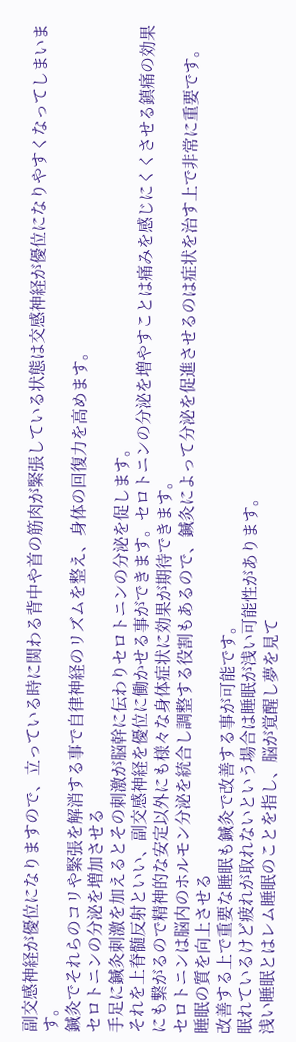副交感神経が優位になりますので、立っている時に関わる背中や首の筋肉が緊張している状態は交感神経が優位になりやすくなってしまいます。
鍼灸でそれらのコリや緊張を解消する事で自律神経のリズムを整え、身体の回復力を高めます。
セロトニンの分泌を増加させる
手足に鍼灸刺激を加えるとその刺激が脳幹に伝わりセロトニンの分泌を促します。
それを上脊髄反射といい、副交感神経を優位に働かせる事ができます。セロトニンの分泌を増やすことは痛みを感じにくくさせる鎮痛の効果にも繋がるので精神的な安定以外にも様々な身体症状に効果が期待できます。
セロトニンは脳内のホルモン分泌を統合し調整する役割もあるので、鍼灸によって分泌を促進させるのは症状を治す上で非常に重要です。
睡眠の質を向上させる
改善する上で重要な睡眠も鍼灸で改善する事が可能です。
眠れているけど疲れが取れないという場合は睡眠が浅い可能性があります。
浅い睡眠とはレム睡眠のことを指し、脳が覚醒し夢を見て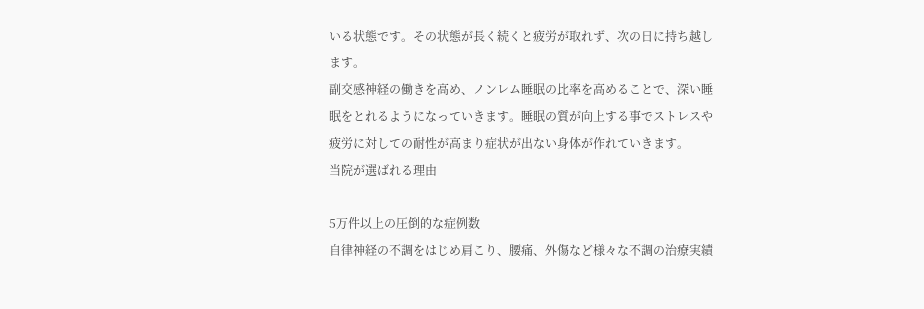いる状態です。その状態が長く続くと疲労が取れず、次の日に持ち越します。
副交感神経の働きを高め、ノンレム睡眠の比率を高めることで、深い睡眠をとれるようになっていきます。睡眠の質が向上する事でストレスや疲労に対しての耐性が高まり症状が出ない身体が作れていきます。
当院が選ばれる理由

5万件以上の圧倒的な症例数
自律神経の不調をはじめ肩こり、腰痛、外傷など様々な不調の治療実績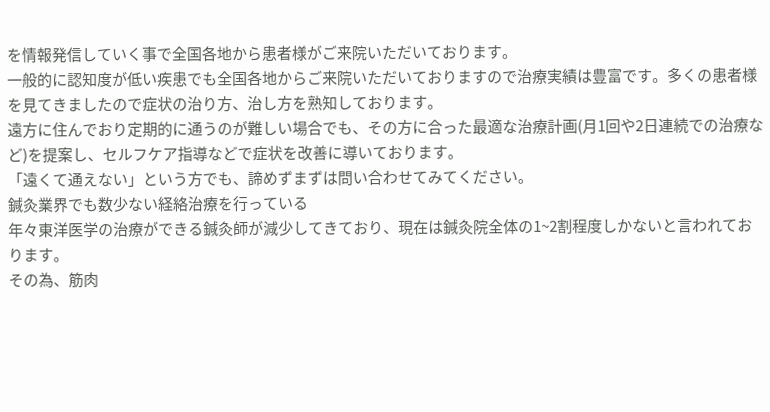を情報発信していく事で全国各地から患者様がご来院いただいております。
一般的に認知度が低い疾患でも全国各地からご来院いただいておりますので治療実績は豊富です。多くの患者様を見てきましたので症状の治り方、治し方を熟知しております。
遠方に住んでおり定期的に通うのが難しい場合でも、その方に合った最適な治療計画(月1回や2日連続での治療など)を提案し、セルフケア指導などで症状を改善に導いております。
「遠くて通えない」という方でも、諦めずまずは問い合わせてみてください。
鍼灸業界でも数少ない経絡治療を行っている
年々東洋医学の治療ができる鍼灸師が減少してきており、現在は鍼灸院全体の1~2割程度しかないと言われております。
その為、筋肉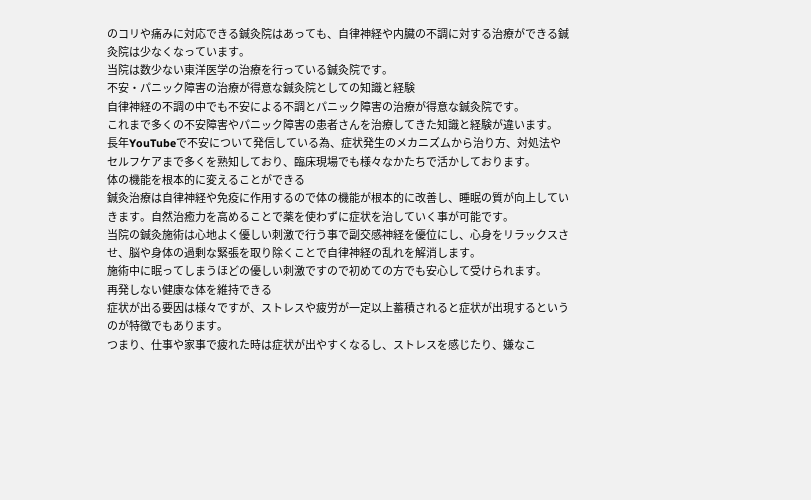のコリや痛みに対応できる鍼灸院はあっても、自律神経や内臓の不調に対する治療ができる鍼灸院は少なくなっています。
当院は数少ない東洋医学の治療を行っている鍼灸院です。
不安・パニック障害の治療が得意な鍼灸院としての知識と経験
自律神経の不調の中でも不安による不調とパニック障害の治療が得意な鍼灸院です。
これまで多くの不安障害やパニック障害の患者さんを治療してきた知識と経験が違います。
長年YouTubeで不安について発信している為、症状発生のメカニズムから治り方、対処法やセルフケアまで多くを熟知しており、臨床現場でも様々なかたちで活かしております。
体の機能を根本的に変えることができる
鍼灸治療は自律神経や免疫に作用するので体の機能が根本的に改善し、睡眠の質が向上していきます。自然治癒力を高めることで薬を使わずに症状を治していく事が可能です。
当院の鍼灸施術は心地よく優しい刺激で行う事で副交感神経を優位にし、心身をリラックスさせ、脳や身体の過剰な緊張を取り除くことで自律神経の乱れを解消します。
施術中に眠ってしまうほどの優しい刺激ですので初めての方でも安心して受けられます。
再発しない健康な体を維持できる
症状が出る要因は様々ですが、ストレスや疲労が一定以上蓄積されると症状が出現するというのが特徴でもあります。
つまり、仕事や家事で疲れた時は症状が出やすくなるし、ストレスを感じたり、嫌なこ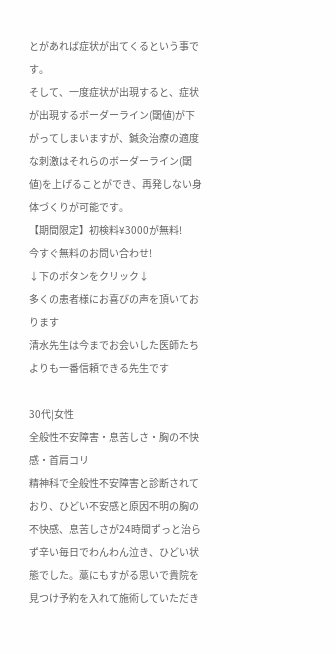とがあれば症状が出てくるという事です。
そして、一度症状が出現すると、症状が出現するボーダーライン(閾値)が下がってしまいますが、鍼灸治療の適度な刺激はそれらのボーダーライン(閾値)を上げることができ、再発しない身体づくりが可能です。
【期間限定】初検料¥3000が無料!
今すぐ無料のお問い合わせ!
↓下のボタンをクリック↓
多くの患者様にお喜びの声を頂いております
清水先生は今までお会いした医師たちよりも一番信頼できる先生です

30代|女性
全般性不安障害・息苦しさ・胸の不快感・首肩コリ
精神科で全般性不安障害と診断されており、ひどい不安感と原因不明の胸の不快感、息苦しさが24時間ずっと治らず辛い毎日でわんわん泣き、ひどい状態でした。藁にもすがる思いで貴院を見つけ予約を入れて施術していただき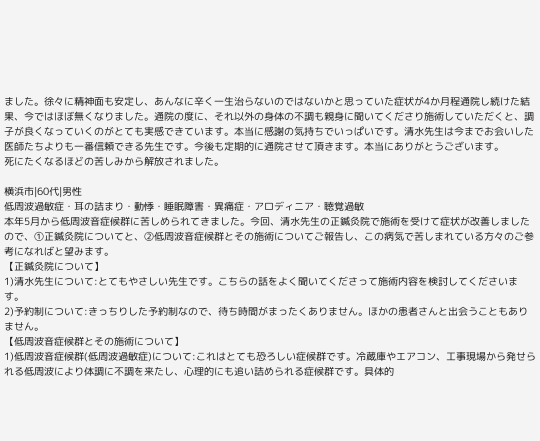ました。徐々に精神面も安定し、あんなに辛く一生治らないのではないかと思っていた症状が4か月程通院し続けた結果、今ではほぼ無くなりました。通院の度に、それ以外の身体の不調も親身に聞いてくださり施術していただくと、調子が良くなっていくのがとても実感できています。本当に感謝の気持ちでいっぱいです。清水先生は今までお会いした医師たちよりも一番信頼できる先生です。今後も定期的に通院させて頂きます。本当にありがとうございます。
死にたくなるほどの苦しみから解放されました。

横浜市|60代|男性
低周波過敏症・耳の詰まり・動悸・睡眠障害・異痛症・アロディニア・聴覚過敏
本年5月から低周波音症候群に苦しめられてきました。今回、清水先生の正鍼灸院で施術を受けて症状が改善しましたので、①正鍼灸院についてと、②低周波音症候群とその施術についてご報告し、この病気で苦しまれている方々のご参考になればと望みます。
【正鍼灸院について】
1)清水先生について:とてもやさしい先生です。こちらの話をよく聞いてくださって施術内容を検討してくださいます。
2)予約制について:きっちりした予約制なので、待ち時間がまったくありません。ほかの患者さんと出会うこともありません。
【低周波音症候群とその施術について】
1)低周波音症候群(低周波過敏症)について:これはとても恐ろしい症候群です。冷蔵庫やエアコン、工事現場から発せられる低周波により体調に不調を来たし、心理的にも追い詰められる症候群です。具体的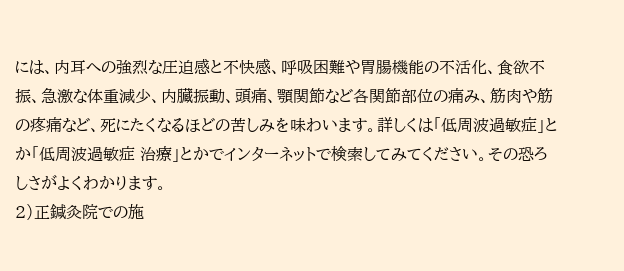には、内耳への強烈な圧迫感と不快感、呼吸困難や胃腸機能の不活化、食欲不振、急激な体重減少、内臓振動、頭痛、顎関節など各関節部位の痛み、筋肉や筋の疼痛など、死にたくなるほどの苦しみを味わいます。詳しくは「低周波過敏症」とか「低周波過敏症 治療」とかでインターネットで検索してみてください。その恐ろしさがよくわかります。
2)正鍼灸院での施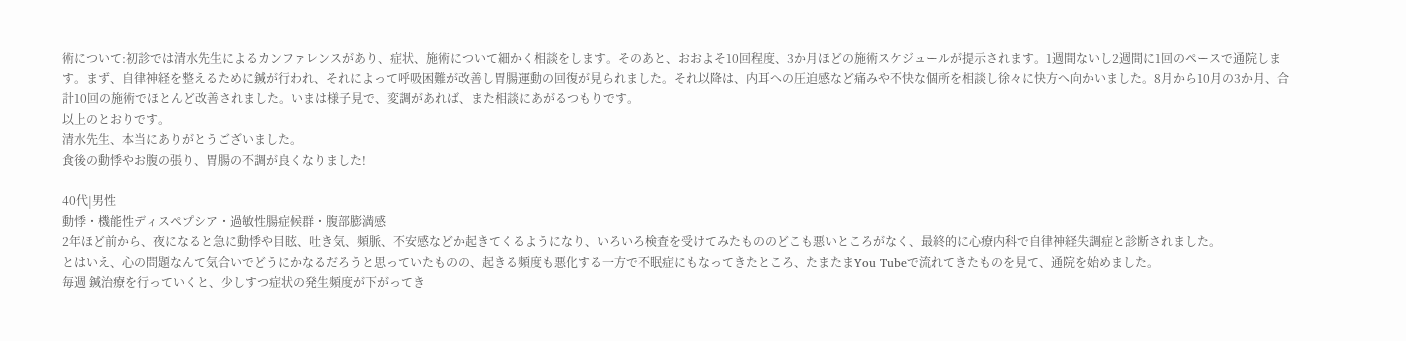術について:初診では清水先生によるカンファレンスがあり、症状、施術について細かく相談をします。そのあと、おおよそ10回程度、3か月ほどの施術スケジュールが提示されます。1週間ないし2週間に1回のペースで通院します。まず、自律神経を整えるために鍼が行われ、それによって呼吸困難が改善し胃腸運動の回復が見られました。それ以降は、内耳への圧迫感など痛みや不快な個所を相談し徐々に快方へ向かいました。8月から10月の3か月、合計10回の施術でほとんど改善されました。いまは様子見で、変調があれば、また相談にあがるつもりです。
以上のとおりです。
清水先生、本当にありがとうございました。
食後の動悸やお腹の張り、胃腸の不調が良くなりました!

40代|男性
動悸・機能性ディスペプシア・過敏性腸症候群・腹部膨満感
2年ほど前から、夜になると急に動悸や目眩、吐き気、頻脈、不安感などか起きてくるようになり、いろいろ検査を受けてみたもののどこも悪いところがなく、最終的に心療内科で自律神経失調症と診断されました。
とはいえ、心の問題なんて気合いでどうにかなるだろうと思っていたものの、起きる頻度も悪化する一方で不眠症にもなってきたところ、たまたまYou Tubeで流れてきたものを見て、通院を始めました。
毎週 鍼治療を行っていくと、少しすつ症状の発生頻度が下がってき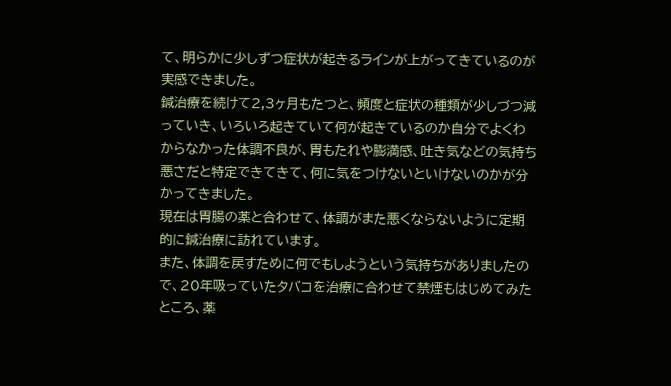て、明らかに少しずつ症状が起きるラインが上がってきているのが実感できました。
鍼治療を続けて2,3ヶ月もたつと、頻度と症状の種類が少しづつ減っていき、いろいろ起きていて何が起きているのか自分でよくわからなかった体調不良が、胃もたれや膨満感、吐き気などの気持ち悪さだと特定できてきて、何に気をつけないといけないのかが分かってきました。
現在は胃腸の薬と合わせて、体調がまた悪くならないように定期的に鍼治療に訪れています。
また、体調を戻すために何でもしようという気持ちがありましたので、20年吸っていたタバコを治療に合わせて禁煙もはじめてみたところ、薬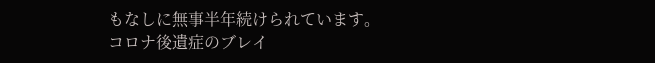もなしに無事半年続けられています。
コロナ後遺症のブレイ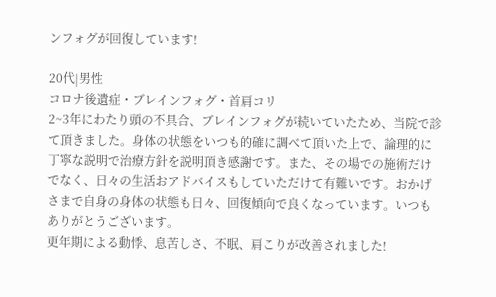ンフォグが回復しています!

20代|男性
コロナ後遺症・ブレインフォグ・首肩コリ
2~3年にわたり頭の不具合、ブレインフォグが続いていたため、当院で診て頂きました。身体の状態をいつも的確に調べて頂いた上で、論理的に丁寧な説明で治療方針を説明頂き感謝です。また、その場での施術だけでなく、日々の生活おアドバイスもしていただけて有難いです。おかげさまで自身の身体の状態も日々、回復傾向で良くなっています。いつもありがとうございます。
更年期による動悸、息苦しさ、不眠、肩こりが改善されました!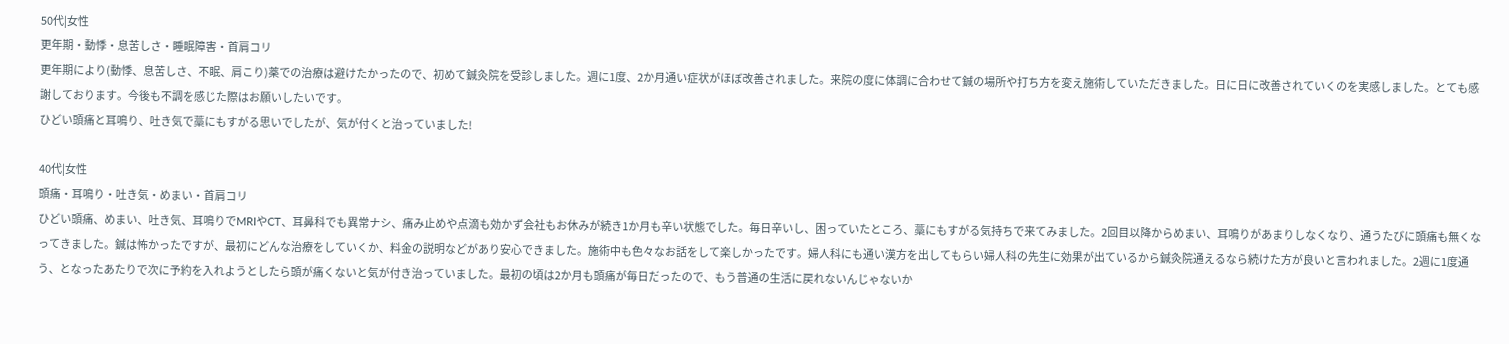50代|女性
更年期・動悸・息苦しさ・睡眠障害・首肩コリ
更年期により(動悸、息苦しさ、不眠、肩こり)薬での治療は避けたかったので、初めて鍼灸院を受診しました。週に1度、2か月通い症状がほぼ改善されました。来院の度に体調に合わせて鍼の場所や打ち方を変え施術していただきました。日に日に改善されていくのを実感しました。とても感謝しております。今後も不調を感じた際はお願いしたいです。
ひどい頭痛と耳鳴り、吐き気で藁にもすがる思いでしたが、気が付くと治っていました!

40代|女性
頭痛・耳鳴り・吐き気・めまい・首肩コリ
ひどい頭痛、めまい、吐き気、耳鳴りでMRIやCT、耳鼻科でも異常ナシ、痛み止めや点滴も効かず会社もお休みが続き1か月も辛い状態でした。毎日辛いし、困っていたところ、藁にもすがる気持ちで来てみました。2回目以降からめまい、耳鳴りがあまりしなくなり、通うたびに頭痛も無くなってきました。鍼は怖かったですが、最初にどんな治療をしていくか、料金の説明などがあり安心できました。施術中も色々なお話をして楽しかったです。婦人科にも通い漢方を出してもらい婦人科の先生に効果が出ているから鍼灸院通えるなら続けた方が良いと言われました。2週に1度通う、となったあたりで次に予約を入れようとしたら頭が痛くないと気が付き治っていました。最初の頃は2か月も頭痛が毎日だったので、もう普通の生活に戻れないんじゃないか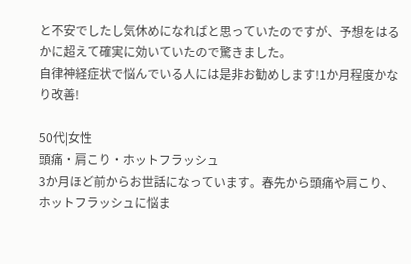と不安でしたし気休めになればと思っていたのですが、予想をはるかに超えて確実に効いていたので驚きました。
自律神経症状で悩んでいる人には是非お勧めします!1か月程度かなり改善!

50代|女性
頭痛・肩こり・ホットフラッシュ
3か月ほど前からお世話になっています。春先から頭痛や肩こり、ホットフラッシュに悩ま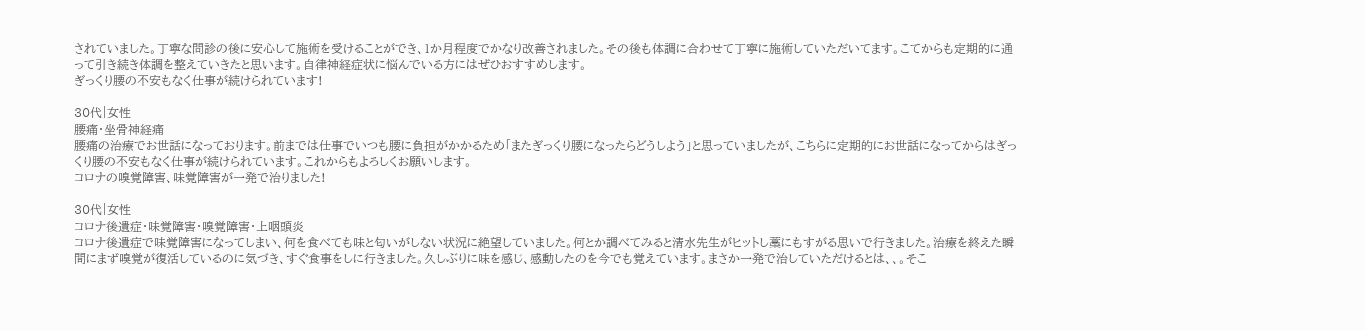されていました。丁寧な問診の後に安心して施術を受けることができ、1か月程度でかなり改善されました。その後も体調に合わせて丁寧に施術していただいてます。こてからも定期的に通って引き続き体調を整えていきたと思います。自律神経症状に悩んでいる方にはぜひおすすめします。
ぎっくり腰の不安もなく仕事が続けられています!

30代|女性
腰痛・坐骨神経痛
腰痛の治療でお世話になっております。前までは仕事でいつも腰に負担がかかるため「またぎっくり腰になったらどうしよう」と思っていましたが、こちらに定期的にお世話になってからはぎっくり腰の不安もなく仕事が続けられています。これからもよろしくお願いします。
コロナの嗅覚障害、味覚障害が一発で治りました!

30代|女性
コロナ後遺症・味覚障害・嗅覚障害・上咽頭炎
コロナ後遺症で味覚障害になってしまい、何を食べても味と匂いがしない状況に絶望していました。何とか調べてみると清水先生がヒットし藁にもすがる思いで行きました。治療を終えた瞬間にまず嗅覚が復活しているのに気づき、すぐ食事をしに行きました。久しぶりに味を感じ、感動したのを今でも覚えています。まさか一発で治していただけるとは、、。そこ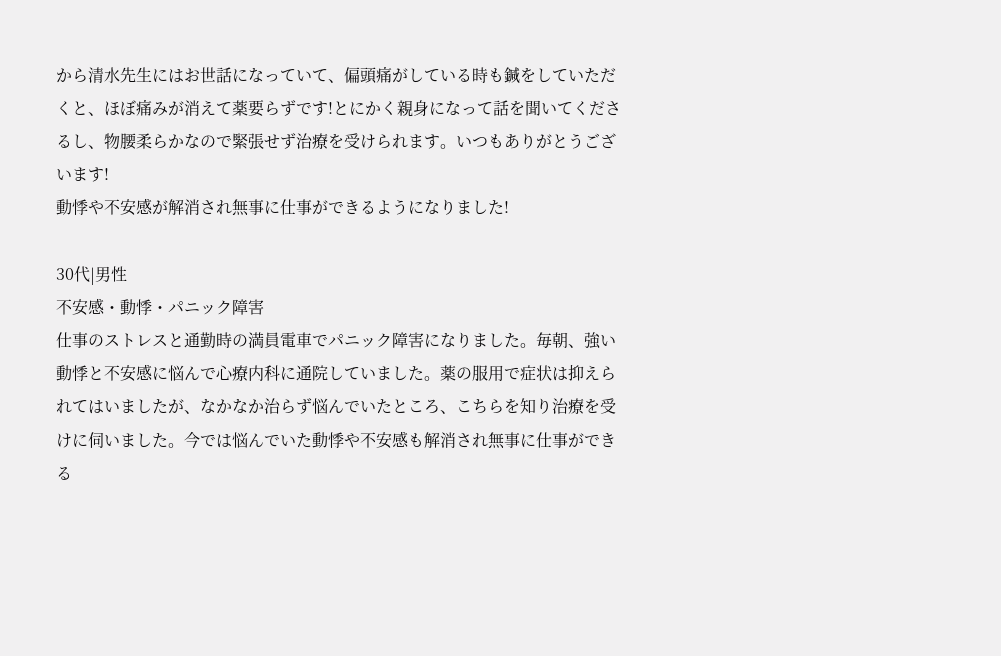から清水先生にはお世話になっていて、偏頭痛がしている時も鍼をしていただくと、ほぼ痛みが消えて薬要らずです!とにかく親身になって話を聞いてくださるし、物腰柔らかなので緊張せず治療を受けられます。いつもありがとうございます!
動悸や不安感が解消され無事に仕事ができるようになりました!

30代|男性
不安感・動悸・パニック障害
仕事のストレスと通勤時の満員電車でパニック障害になりました。毎朝、強い動悸と不安感に悩んで心療内科に通院していました。薬の服用で症状は抑えられてはいましたが、なかなか治らず悩んでいたところ、こちらを知り治療を受けに伺いました。今では悩んでいた動悸や不安感も解消され無事に仕事ができる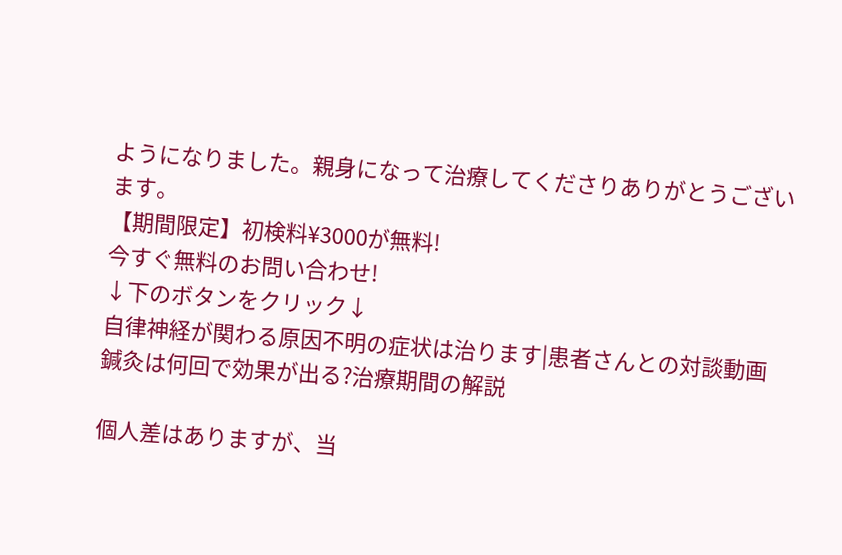ようになりました。親身になって治療してくださりありがとうございます。
【期間限定】初検料¥3000が無料!
今すぐ無料のお問い合わせ!
↓下のボタンをクリック↓
自律神経が関わる原因不明の症状は治ります|患者さんとの対談動画
鍼灸は何回で効果が出る?治療期間の解説

個人差はありますが、当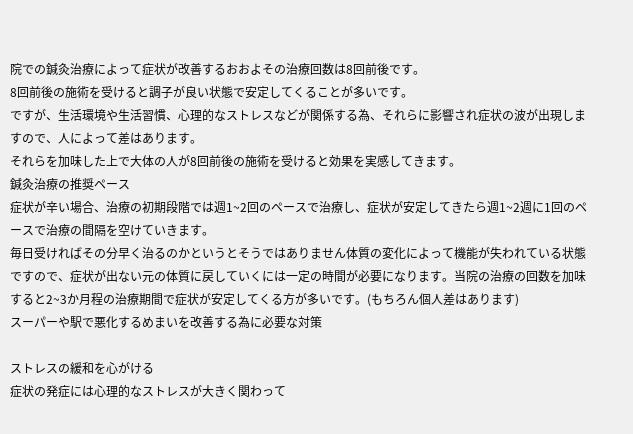院での鍼灸治療によって症状が改善するおおよその治療回数は8回前後です。
8回前後の施術を受けると調子が良い状態で安定してくることが多いです。
ですが、生活環境や生活習慣、心理的なストレスなどが関係する為、それらに影響され症状の波が出現しますので、人によって差はあります。
それらを加味した上で大体の人が8回前後の施術を受けると効果を実感してきます。
鍼灸治療の推奨ペース
症状が辛い場合、治療の初期段階では週1~2回のペースで治療し、症状が安定してきたら週1~2週に1回のペースで治療の間隔を空けていきます。
毎日受ければその分早く治るのかというとそうではありません体質の変化によって機能が失われている状態ですので、症状が出ない元の体質に戻していくには一定の時間が必要になります。当院の治療の回数を加味すると2~3か月程の治療期間で症状が安定してくる方が多いです。(もちろん個人差はあります)
スーパーや駅で悪化するめまいを改善する為に必要な対策

ストレスの緩和を心がける
症状の発症には心理的なストレスが大きく関わって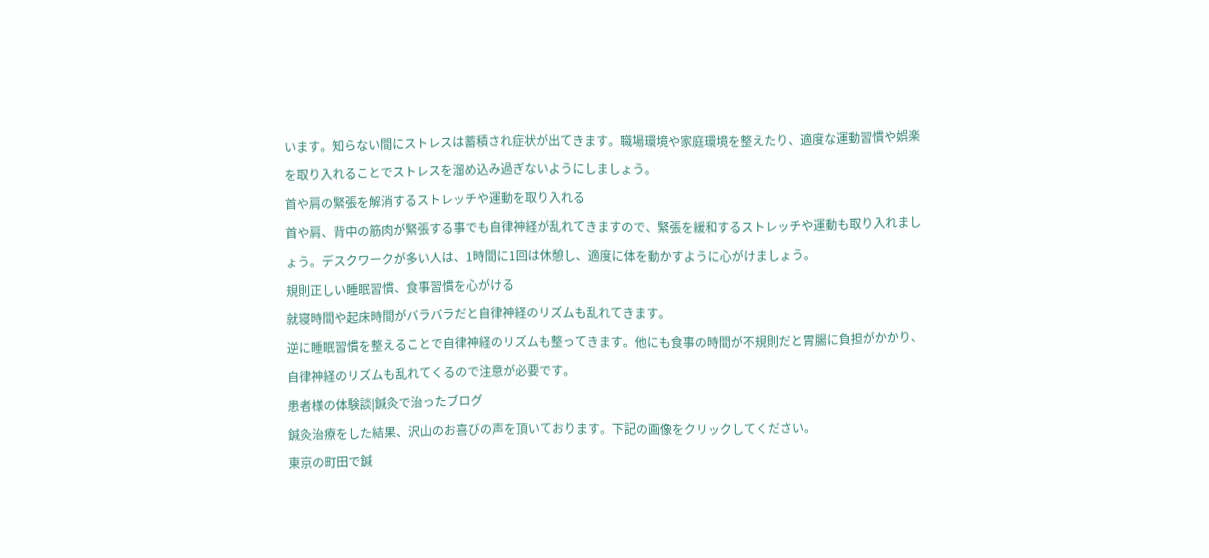います。知らない間にストレスは蓄積され症状が出てきます。職場環境や家庭環境を整えたり、適度な運動習慣や娯楽を取り入れることでストレスを溜め込み過ぎないようにしましょう。
首や肩の緊張を解消するストレッチや運動を取り入れる
首や肩、背中の筋肉が緊張する事でも自律神経が乱れてきますので、緊張を緩和するストレッチや運動も取り入れましょう。デスクワークが多い人は、1時間に1回は休憩し、適度に体を動かすように心がけましょう。
規則正しい睡眠習慣、食事習慣を心がける
就寝時間や起床時間がバラバラだと自律神経のリズムも乱れてきます。
逆に睡眠習慣を整えることで自律神経のリズムも整ってきます。他にも食事の時間が不規則だと胃腸に負担がかかり、自律神経のリズムも乱れてくるので注意が必要です。
患者様の体験談|鍼灸で治ったブログ
鍼灸治療をした結果、沢山のお喜びの声を頂いております。下記の画像をクリックしてください。
東京の町田で鍼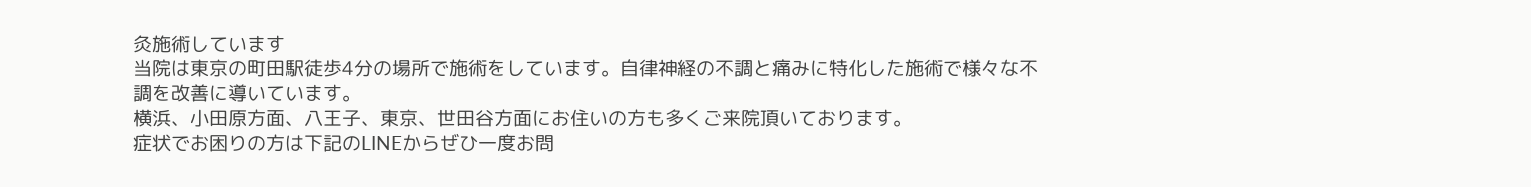灸施術しています
当院は東京の町田駅徒歩4分の場所で施術をしています。自律神経の不調と痛みに特化した施術で様々な不調を改善に導いています。
横浜、小田原方面、八王子、東京、世田谷方面にお住いの方も多くご来院頂いております。
症状でお困りの方は下記のLINEからぜひ一度お問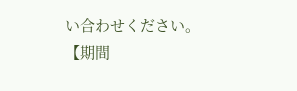い合わせください。
【期間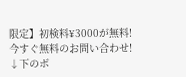限定】初検料¥3000が無料!
今すぐ無料のお問い合わせ!
↓下のボ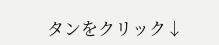タンをクリック↓